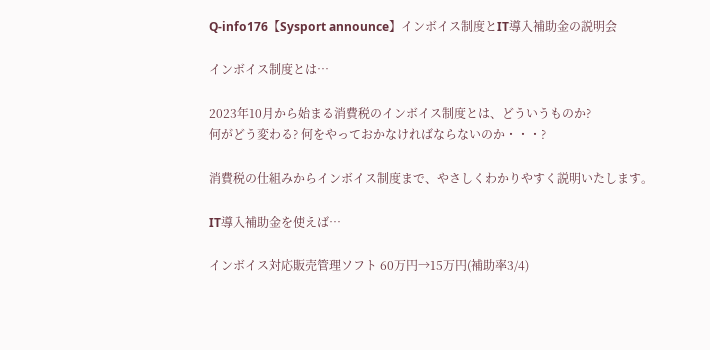Q-info176【Sysport announce】インボイス制度とIT導入補助金の説明会

インボイス制度とは…

2023年10月から始まる消費税のインボイス制度とは、どういうものか?
何がどう変わる? 何をやっておかなければならないのか・・・?

消費税の仕組みからインボイス制度まで、やさしくわかりやすく説明いたします。

IT導入補助金を使えば…

インボイス対応販売管理ソフト 60万円→15万円(補助率3/4)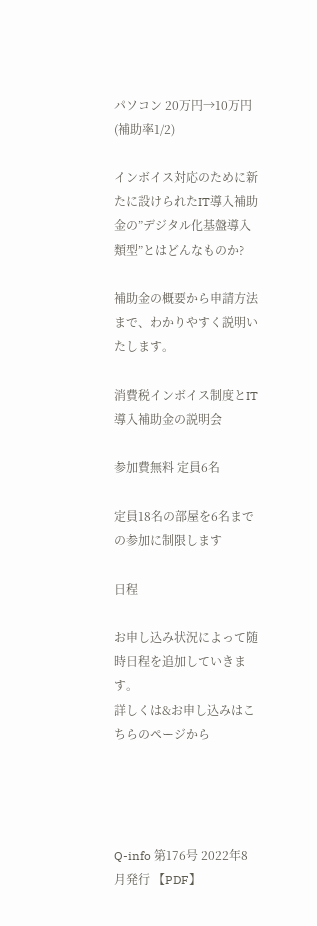パソコン 20万円→10万円(補助率1/2)

インボイス対応のために新たに設けられたIT導入補助金の”デジタル化基盤導入類型”とはどんなものか?

補助金の概要から申請方法まで、わかりやすく説明いたします。

消費税インボイス制度とIT導入補助金の説明会

参加費無料 定員6名

定員18名の部屋を6名までの参加に制限します

日程

お申し込み状況によって随時日程を追加していきます。
詳しくは&お申し込みはこちらのページから




Q-info 第176号 2022年8月発行 【PDF】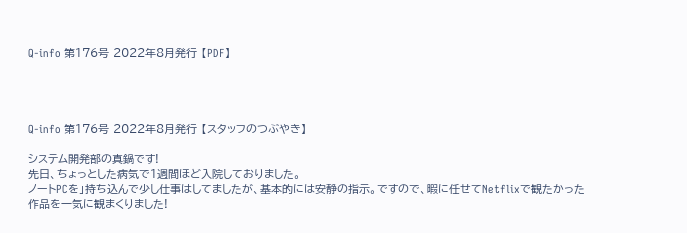Q-info 第176号 2022年8月発行 【PDF】




Q-info 第176号 2022年8月発行 【スタッフのつぶやき】

システム開発部の真鍋です!
先日、ちょっとした病気で1週間ほど入院しておりました。
ノートPCを」持ち込んで少し仕事はしてましたが、基本的には安静の指示。ですので、暇に任せてNetflixで観たかった作品を一気に観まくりました!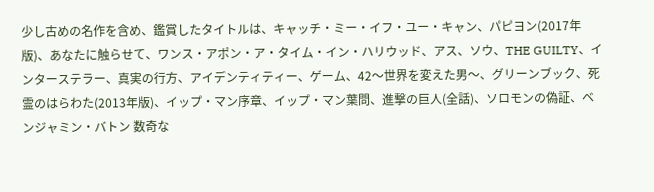少し古めの名作を含め、鑑賞したタイトルは、キャッチ・ミー・イフ・ユー・キャン、パピヨン(2017年版)、あなたに触らせて、ワンス・アポン・ア・タイム・イン・ハリウッド、アス、ソウ、THE GUILTY、インターステラー、真実の行方、アイデンティティー、ゲーム、42〜世界を変えた男〜、グリーンブック、死霊のはらわた(2013年版)、イップ・マン序章、イップ・マン葉問、進撃の巨人(全話)、ソロモンの偽証、ベンジャミン・バトン 数奇な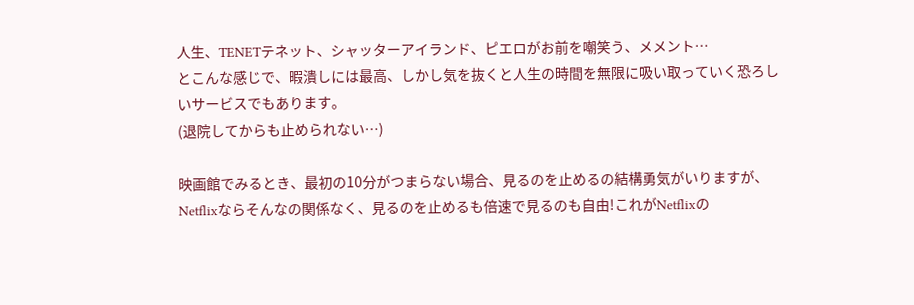人生、TENETテネット、シャッターアイランド、ピエロがお前を嘲笑う、メメント…
とこんな感じで、暇潰しには最高、しかし気を抜くと人生の時間を無限に吸い取っていく恐ろしいサービスでもあります。
(退院してからも止められない…)

映画館でみるとき、最初の10分がつまらない場合、見るのを止めるの結構勇気がいりますが、Netflixならそんなの関係なく、見るのを止めるも倍速で見るのも自由!これがNetflixの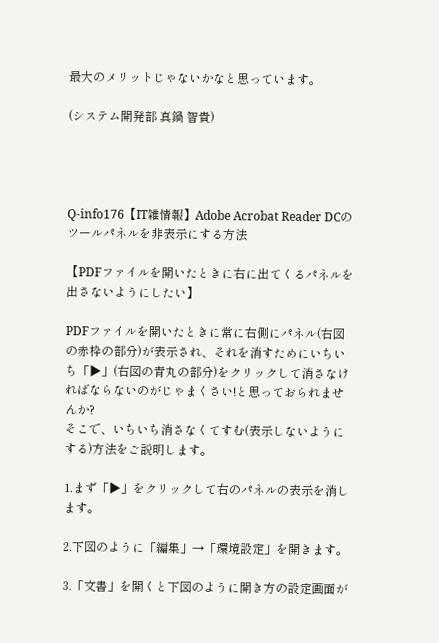最大のメリットじゃないかなと思っています。

(システム開発部 真鍋 智貴)




Q-info176【IT雑情報】Adobe Acrobat Reader DCのツールパネルを非表示にする方法

【PDFファイルを開いたときに右に出てくるパネルを出さないようにしたい】

PDFファイルを開いたときに常に右側にパネル(右図の赤枠の部分)が表示され、それを消すためにいちいち「▶」(右図の青丸の部分)をクリックして消さなければならないのがじゃまくさい!と思っておられませんか?
そこで、いちいち消さなくてすむ(表示しないようにする)方法をご説明します。

1.まず「▶」をクリックして右のパネルの表示を消します。

2.下図のように「編集」→「環境設定」を開きます。

3.「文書」を開くと下図のように開き方の設定画面が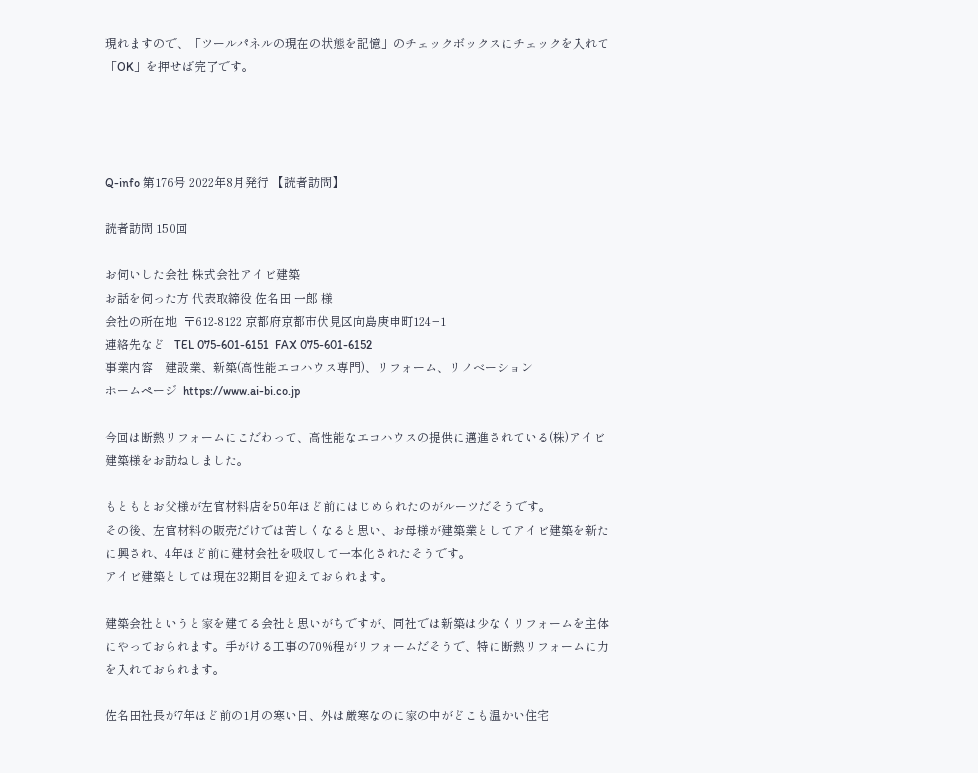現れますので、「ツールパネルの現在の状態を記憶」のチェックボックスにチェックを入れて「OK」を押せば完了です。




Q-info 第176号 2022年8月発行 【読者訪問】

読者訪問 150回

お伺いした会社 株式会社アイビ建築
お話を伺った方 代表取締役 佐名田 一郎 様
会社の所在地  〒612-8122 京都府京都市伏見区向島庚申町124−1
連絡先など   TEL 075-601-6151  FAX 075-601-6152
事業内容    建設業、新築(高性能エコハウス専門)、リフォーム、リノベーション
ホームページ  https://www.ai-bi.co.jp

今回は断熱リフォームにこだわって、高性能なエコハウスの提供に邁進されている(株)アイビ建築様をお訪ねしました。

もともとお父様が左官材料店を50年ほど前にはじめられたのがルーツだそうです。
その後、左官材料の販売だけでは苦しくなると思い、お母様が建築業としてアイビ建築を新たに興され、4年ほど前に建材会社を吸収して一本化されたそうです。
アイビ建築としては現在32期目を迎えておられます。

建築会社というと家を建てる会社と思いがちですが、同社では新築は少なくリフォームを主体にやっておられます。手がける工事の70%程がリフォームだそうで、特に断熱リフォームに力を入れておられます。

佐名田社長が7年ほど前の1月の寒い日、外は厳寒なのに家の中がどこも温かい住宅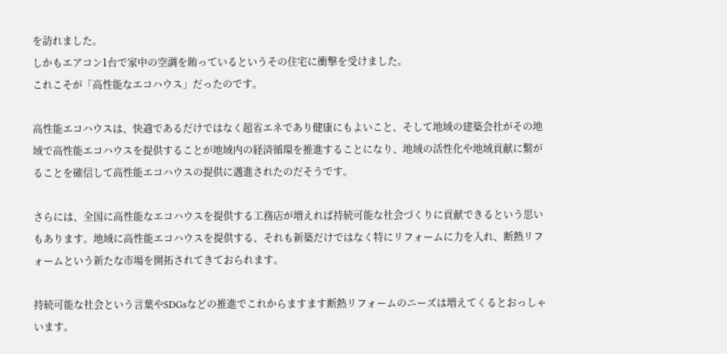を訪れました。
しかもエアコン1台で家中の空調を賄っているというその住宅に衝撃を受けました。
これこそが「高性能なエコハウス」だったのです。

高性能エコハウスは、快適であるだけではなく超省エネであり健康にもよいこと、そして地域の建築会社がその地域で高性能エコハウスを提供することが地域内の経済循環を推進することになり、地域の活性化や地域貢献に繋がることを確信して高性能エコハウスの提供に邁進されたのだそうです。

さらには、全国に高性能なエコハウスを提供する工務店が増えれば持続可能な社会づくりに貢献できるという思いもあります。地域に高性能エコハウスを提供する、それも新築だけではなく特にリフォームに力を入れ、断熱リフォームという新たな市場を開拓されてきておられます。

持続可能な社会という言葉やSDGsなどの推進でこれからますます断熱リフォームのニーズは増えてくるとおっしゃいます。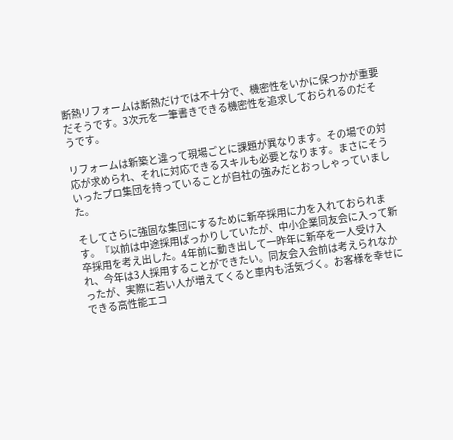断熱リフォームは断熱だけでは不十分で、機密性をいかに保つかが重要だそうです。3次元を一筆書きできる機密性を追求しておられるのだそうです。

リフォームは新築と違って現場ごとに課題が異なります。その場での対応が求められ、それに対応できるスキルも必要となります。まさにそういったプロ集団を持っていることが自社の強みだとおっしゃっていました。

そしてさらに強固な集団にするために新卒採用に力を入れておられます。『以前は中途採用ばっかりしていたが、中小企業同友会に入って新卒採用を考え出した。4年前に動き出して一昨年に新卒を一人受け入れ、今年は3人採用することができたい。同友会入会前は考えられなかったが、実際に若い人が増えてくると車内も活気づく。お客様を幸せにできる高性能エコ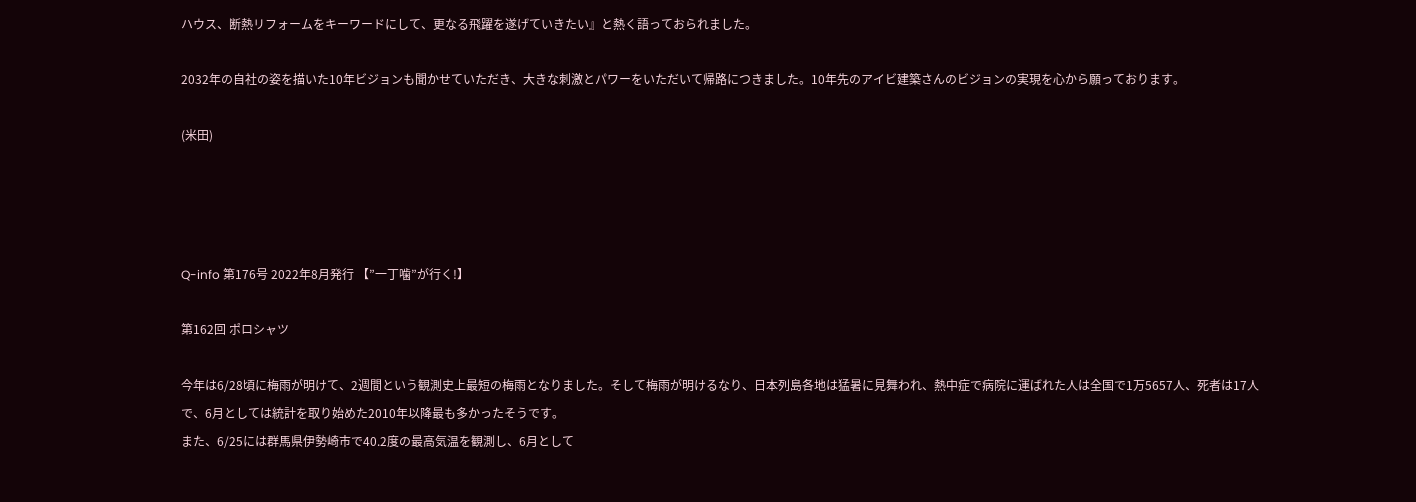ハウス、断熱リフォームをキーワードにして、更なる飛躍を遂げていきたい』と熱く語っておられました。

2032年の自社の姿を描いた10年ビジョンも聞かせていただき、大きな刺激とパワーをいただいて帰路につきました。10年先のアイビ建築さんのビジョンの実現を心から願っております。

(米田)




Q-info 第176号 2022年8月発行 【”一丁噛”が行く!】

第162回 ポロシャツ

今年は6/28頃に梅雨が明けて、2週間という観測史上最短の梅雨となりました。そして梅雨が明けるなり、日本列島各地は猛暑に見舞われ、熱中症で病院に運ばれた人は全国で1万5657人、死者は17人で、6月としては統計を取り始めた2010年以降最も多かったそうです。
また、6/25には群馬県伊勢崎市で40.2度の最高気温を観測し、6月として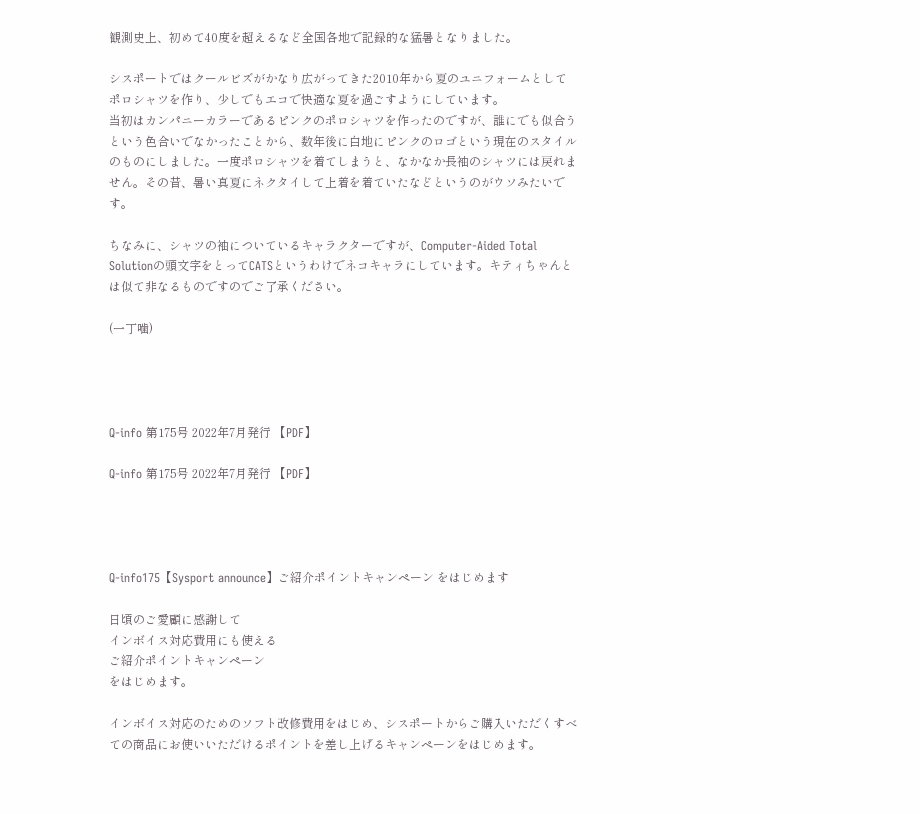観測史上、初めて40度を超えるなど全国各地で記録的な猛暑となりました。

シスポートではクールビズがかなり広がってきた2010年から夏のユニフォームとしてポロシャツを作り、少しでもエコで快適な夏を過ごすようにしています。
当初はカンパニーカラーであるピンクのポロシャツを作ったのですが、誰にでも似合うという色合いでなかったことから、数年後に白地にピンクのロゴという現在のスタイルのものにしました。一度ポロシャツを着てしまうと、なかなか長袖のシャツには戻れません。その昔、暑い真夏にネクタイして上着を着ていたなどというのがウソみたいです。

ちなみに、シャツの袖についているキャラクターですが、Computer-Aided Total Solutionの頭文字をとってCATSというわけでネコキャラにしています。キティちゃんとは似て非なるものですのでご了承ください。

(一丁噛)




Q-info 第175号 2022年7月発行 【PDF】

Q-info 第175号 2022年7月発行 【PDF】




Q-info175【Sysport announce】ご紹介ポイントキャンペーン をはじめます

日頃のご愛顧に感謝して
インボイス対応費用にも使える
ご紹介ポイントキャンペーン
をはじめます。

インボイス対応のためのソフト改修費用をはじめ、シスポートからご購入いただくすべての商品にお使いいただけるポイントを差し上げるキャンペーンをはじめます。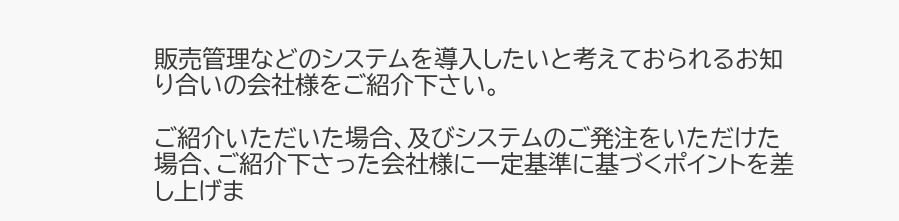販売管理などのシステムを導入したいと考えておられるお知り合いの会社様をご紹介下さい。

ご紹介いただいた場合、及びシステムのご発注をいただけた場合、ご紹介下さった会社様に一定基準に基づくポイントを差し上げま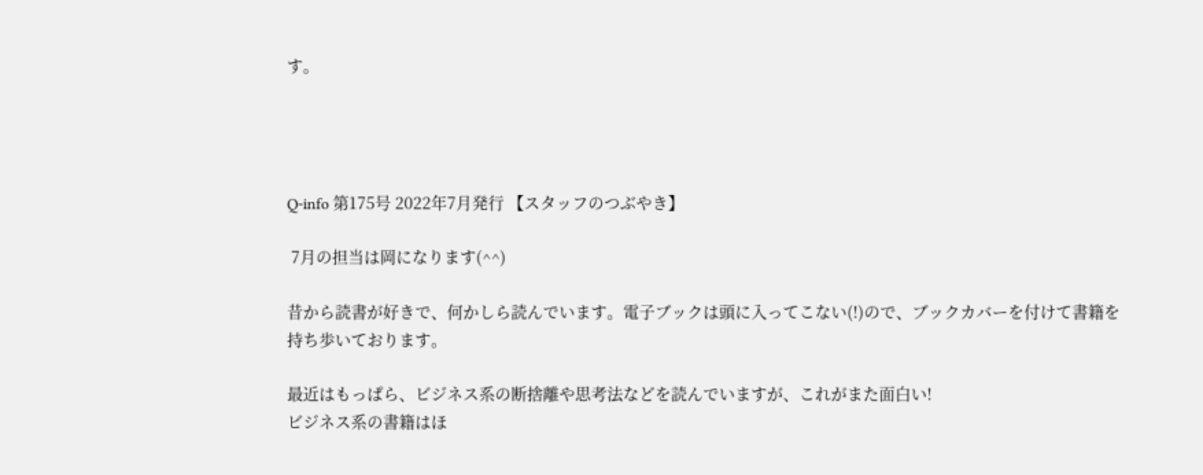す。




Q-info 第175号 2022年7月発行 【スタッフのつぶやき】

 7月の担当は岡になります(^^)

昔から読書が好きで、何かしら読んでいます。電子ブックは頭に入ってこない(!)ので、ブックカバーを付けて書籍を持ち歩いております。

最近はもっぱら、ビジネス系の断捨離や思考法などを読んでいますが、これがまた面白い!
ビジネス系の書籍はほ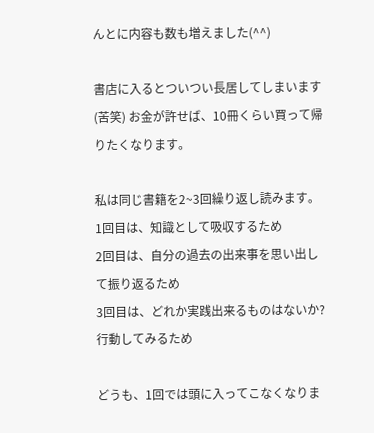んとに内容も数も増えました(^^)

書店に入るとついつい長居してしまいます(苦笑) お金が許せば、10冊くらい買って帰りたくなります。

私は同じ書籍を2~3回繰り返し読みます。
1回目は、知識として吸収するため
2回目は、自分の過去の出来事を思い出して振り返るため
3回目は、どれか実践出来るものはないか?行動してみるため

どうも、1回では頭に入ってこなくなりま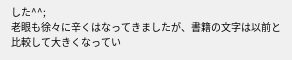した^^;
老眼も徐々に辛くはなってきましたが、書籍の文字は以前と比較して大きくなってい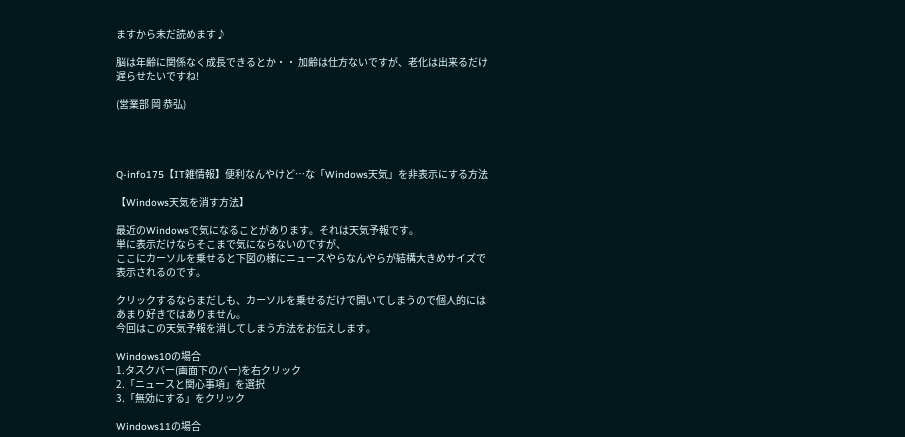ますから未だ読めます♪

脳は年齢に関係なく成長できるとか・・ 加齢は仕方ないですが、老化は出来るだけ遅らせたいですね!

(営業部 岡 恭弘)




Q-info175【IT雑情報】便利なんやけど…な「Windows天気」を非表示にする方法

【Windows天気を消す方法】

最近のWindowsで気になることがあります。それは天気予報です。
単に表示だけならそこまで気にならないのですが、
ここにカーソルを乗せると下図の様にニュースやらなんやらが結構大きめサイズで表示されるのです。

クリックするならまだしも、カーソルを乗せるだけで開いてしまうので個人的にはあまり好きではありません。
今回はこの天気予報を消してしまう方法をお伝えします。

Windows10の場合
1.タスクバー(画面下のバー)を右クリック
2.「ニュースと関心事項」を選択
3.「無効にする」をクリック

Windows11の場合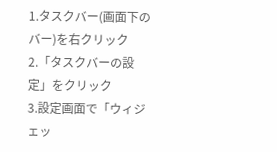1.タスクバー(画面下のバー)を右クリック
2.「タスクバーの設定」をクリック
3.設定画面で「ウィジェッ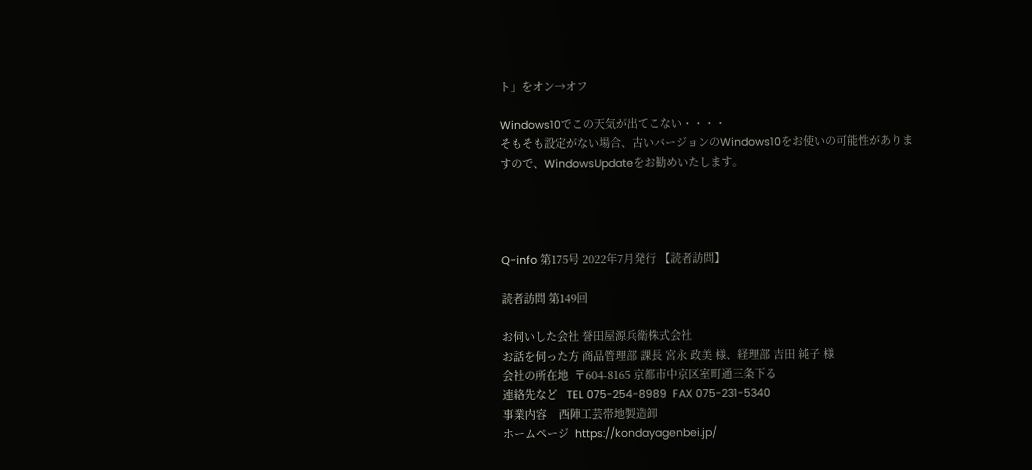ト」をオン→オフ

Windows10でこの天気が出てこない・・・・
そもそも設定がない場合、古いバージョンのWindows10をお使いの可能性がありますので、WindowsUpdateをお勧めいたします。




Q-info 第175号 2022年7月発行 【読者訪問】

読者訪問 第149回

お伺いした会社 誉田屋源兵衛株式会社
お話を伺った方 商品管理部 課長 宮永 政美 様、経理部 吉田 純子 様
会社の所在地  〒604-8165 京都市中京区室町通三条下る
連絡先など   TEL 075-254-8989  FAX 075-231-5340
事業内容    西陣工芸帯地製造卸
ホームページ  https://kondayagenbei.jp/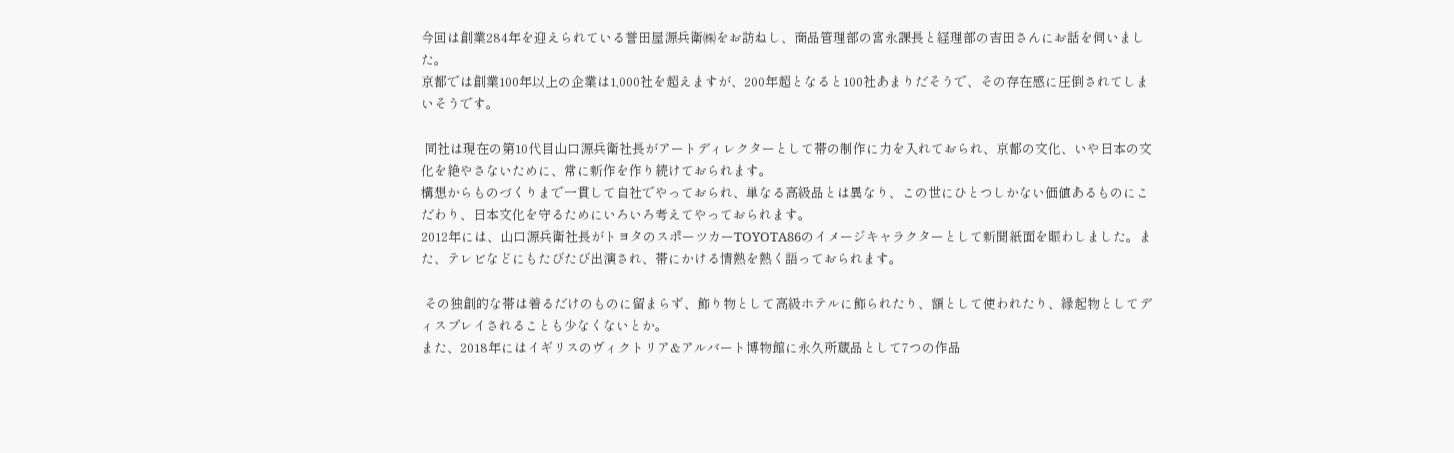今回は創業284年を迎えられている誉田屋源兵衛㈱をお訪ねし、商品管理部の宮永課長と経理部の吉田さんにお話を伺いました。
京都では創業100年以上の企業は1,000社を超えますが、200年超となると100社あまりだそうで、その存在感に圧倒されてしまいそうです。

 同社は現在の第10代目山口源兵衛社長がアートディレクターとして帯の制作に力を入れておられ、京都の文化、いや日本の文化を絶やさないために、常に新作を作り続けておられます。
構想からものづくりまで一貫して自社でやっておられ、単なる高級品とは異なり、この世にひとつしかない価値あるものにこだわり、日本文化を守るためにいろいろ考えてやっておられます。
2012年には、山口源兵衛社長がトヨタのスポーツカーTOYOTA86のイメージキャラクターとして新聞紙面を賑わしました。また、テレビなどにもたびたび出演され、帯にかける情熱を熱く語っておられます。

 その独創的な帯は着るだけのものに留まらず、飾り物として高級ホテルに飾られたり、額として使われたり、縁起物としてディスプレイされることも少なくないとか。
また、2018年にはイギリスのヴィクトリア&アルバート博物館に永久所蔵品として7つの作品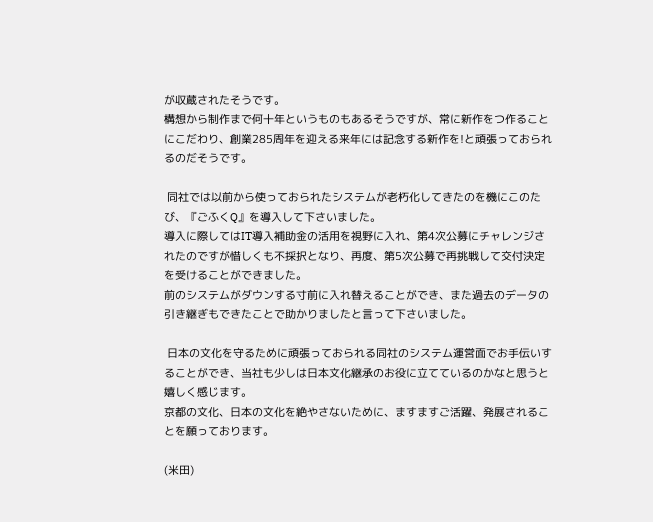が収蔵されたそうです。
構想から制作まで何十年というものもあるそうですが、常に新作をつ作ることにこだわり、創業285周年を迎える来年には記念する新作を!と頑張っておられるのだそうです。

 同社では以前から使っておられたシステムが老朽化してきたのを機にこのたび、『ごふくQ』を導入して下さいました。
導入に際してはIT導入補助金の活用を視野に入れ、第4次公募にチャレンジされたのですが惜しくも不採択となり、再度、第5次公募で再挑戦して交付決定を受けることができました。
前のシステムがダウンする寸前に入れ替えることができ、また過去のデータの引き継ぎもできたことで助かりましたと言って下さいました。

 日本の文化を守るために頑張っておられる同社のシステム運営面でお手伝いすることができ、当社も少しは日本文化継承のお役に立てているのかなと思うと嬉しく感じます。
京都の文化、日本の文化を絶やさないために、ますますご活躍、発展されることを願っております。

(米田)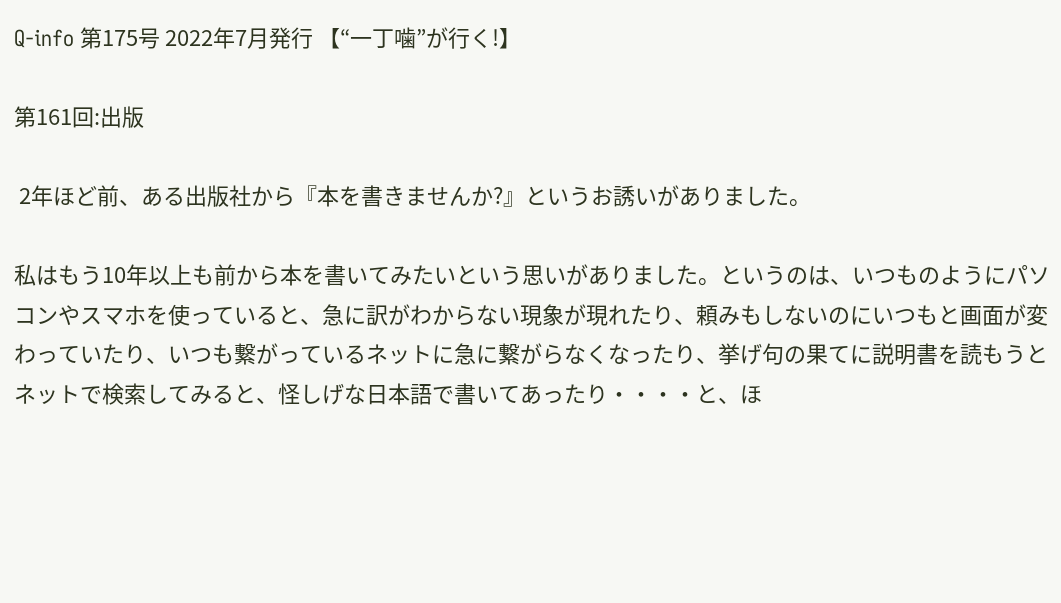Q-info 第175号 2022年7月発行 【“一丁噛”が行く!】

第161回:出版

 2年ほど前、ある出版社から『本を書きませんか?』というお誘いがありました。

私はもう10年以上も前から本を書いてみたいという思いがありました。というのは、いつものようにパソコンやスマホを使っていると、急に訳がわからない現象が現れたり、頼みもしないのにいつもと画面が変わっていたり、いつも繋がっているネットに急に繋がらなくなったり、挙げ句の果てに説明書を読もうとネットで検索してみると、怪しげな日本語で書いてあったり・・・・と、ほ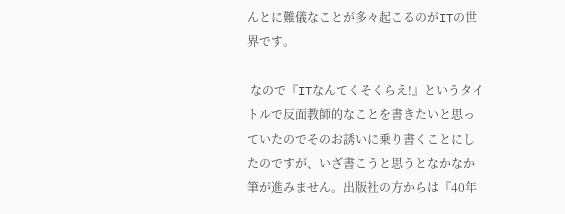んとに難儀なことが多々起こるのがITの世界です。

 なので『ITなんてくそくらえ!』というタイトルで反面教師的なことを書きたいと思っていたのでそのお誘いに乗り書くことにしたのですが、いざ書こうと思うとなかなか筆が進みません。出版社の方からは『40年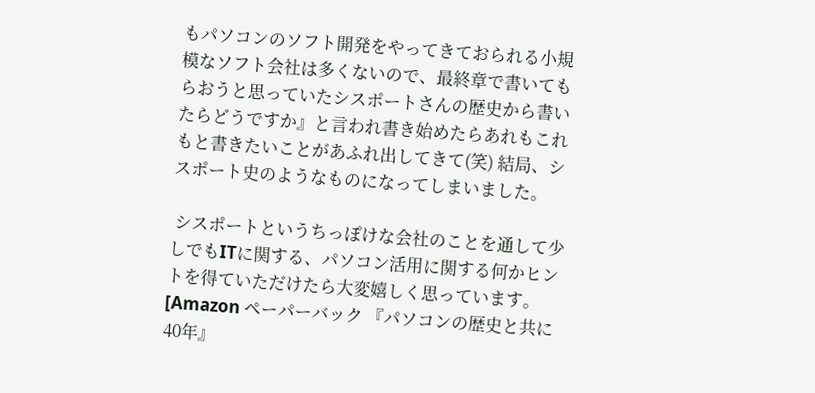もパソコンのソフト開発をやってきておられる小規模なソフト会社は多くないので、最終章で書いてもらおうと思っていたシスポートさんの歴史から書いたらどうですか』と言われ書き始めたらあれもこれもと書きたいことがあふれ出してきて(笑) 結局、シスポート史のようなものになってしまいました。

 シスポートというちっぽけな会社のことを通して少しでもITに関する、パソコン活用に関する何かヒントを得ていただけたら大変嬉しく思っています。
[Amazon ペーパーバック 『パソコンの歴史と共に40年』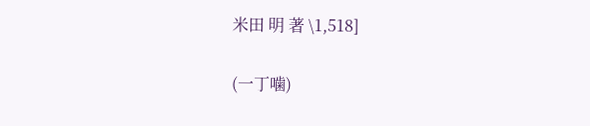米田 明 著 \1,518]

(一丁噛)